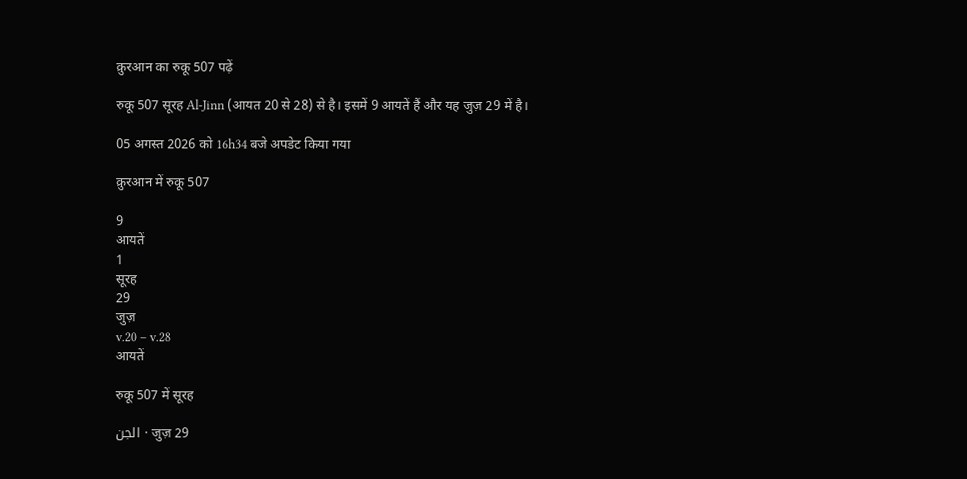क़ुरआन का रुकू 507 पढ़ें

रुकू 507 सूरह Al-Jinn (आयत 20 से 28) से है। इसमें 9 आयतें हैं और यह जुज़ 29 में है।

05 अगस्त 2026 को 16h34 बजे अपडेट किया गया

क़ुरआन में रुकू 507

9
आयतें
1
सूरह
29
जुज़
v.20 – v.28
आयतें

रुकू 507 में सूरह

الجن · जुज़ 29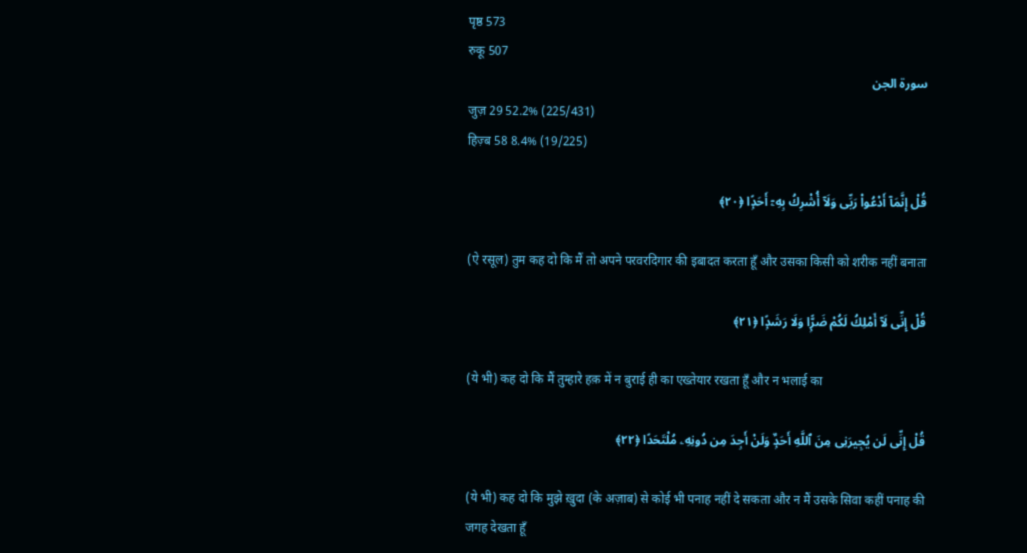पृष्ठ 573
रुकू 507
سورة الجن
जुज़ 29 52.2% (225/431)
हिज़्ब 58 8.4% (19/225)

قُلْ إِنَّمَآ أَدْعُوا۟ رَبِّى وَلَآ أُشْرِكُ بِهِۦٓ أَحَدًۭا ﴿٢٠﴾

(ऐ रसूल) तुम कह दो कि मैं तो अपने परवरदिगार की इबादत करता हूँ और उसका किसी को शरीक नहीं बनाता

قُلْ إِنِّى لَآ أَمْلِكُ لَكُمْ ضَرًّۭا وَلَا رَشَدًۭا ﴿٢١﴾

(ये भी) कह दो कि मैं तुम्हारे हक़ में न बुराई ही का एख्तेयार रखता हूँ और न भलाई का

قُلْ إِنِّى لَن يُجِيرَنِى مِنَ ٱللَّهِ أَحَدٌۭ وَلَنْ أَجِدَ مِن دُونِهِۦ مُلْتَحَدًا ﴿٢٢﴾

(ये भी) कह दो कि मुझे ख़ुदा (के अज़ाब) से कोई भी पनाह नहीं दे सकता और न मैं उसके सिवा कहीं पनाह की जगह देखता हूँ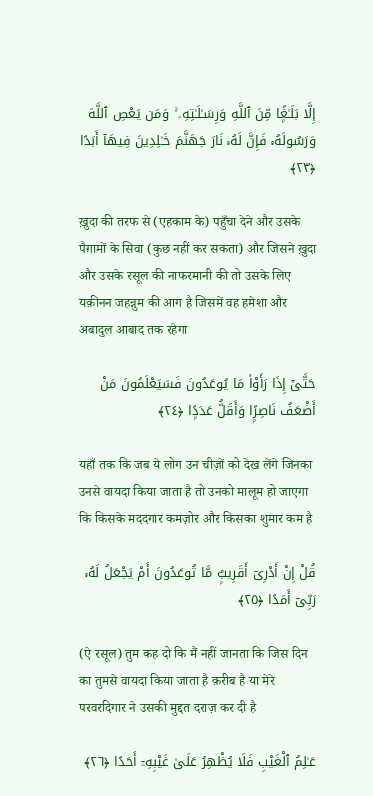إِلَّا بَلَـٰغًۭا مِّنَ ٱللَّهِ وَرِسَـٰلَـٰتِهِۦ ۚ وَمَن يَعْصِ ٱللَّهَ وَرَسُولَهُۥ فَإِنَّ لَهُۥ نَارَ جَهَنَّمَ خَـٰلِدِينَ فِيهَآ أَبَدًا ﴿٢٣﴾

ख़ुदा की तरफ से (एहकाम के) पहुँचा देने और उसके पैग़ामों के सिवा (कुछ नहीं कर सकता) और जिसने ख़ुदा और उसके रसूल की नाफरमानी की तो उसके लिए यक़ीनन जहन्नुम की आग है जिसमें वह हमेशा और अबादुल आबाद तक रहेगा

حَتَّىٰٓ إِذَا رَأَوْا۟ مَا يُوعَدُونَ فَسَيَعْلَمُونَ مَنْ أَضْعَفُ نَاصِرًۭا وَأَقَلُّ عَدَدًۭا ﴿٢٤﴾

यहाँ तक कि जब ये लोग उन चीज़ों को देख लेंगे जिनका उनसे वायदा किया जाता है तो उनको मालूम हो जाएगा कि किसके मददगार कमज़ोर और किसका शुमार कम है

قُلْ إِنْ أَدْرِىٓ أَقَرِيبٌۭ مَّا تُوعَدُونَ أَمْ يَجْعَلُ لَهُۥ رَبِّىٓ أَمَدًا ﴿٢٥﴾

(ऐ रसूल) तुम कह दो कि मैं नहीं जानता कि जिस दिन का तुमसे वायदा किया जाता है क़रीब है या मेरे परवरदिगार ने उसकी मुद्दत दराज़ कर दी है

عَـٰلِمُ ٱلْغَيْبِ فَلَا يُظْهِرُ عَلَىٰ غَيْبِهِۦٓ أَحَدًا ﴿٢٦﴾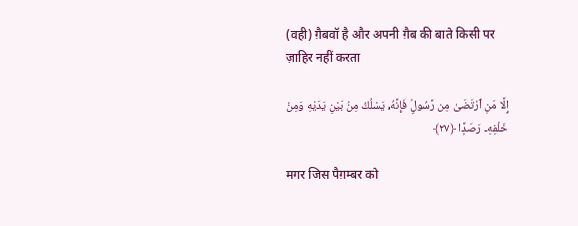(वही) ग़ैबवॉ है और अपनी ग़ैब की बाते किसी पर ज़ाहिर नहीं करता

إِلَّا مَنِ ٱرْتَضَىٰ مِن رَّسُولٍۢ فَإِنَّهُۥ يَسْلُكُ مِنۢ بَيْنِ يَدَيْهِ وَمِنْ خَلْفِهِۦ رَصَدًۭا ﴿٢٧﴾

मगर जिस पैग़म्बर को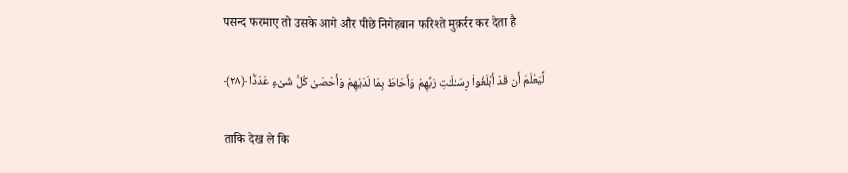पसन्द फरमाए तो उसके आगे और पीछे निगेहबान फरिश्ते मुक़र्रर कर देता है

لِّيَعْلَمَ أَن قَدْ أَبْلَغُوا۟ رِسَـٰلَـٰتِ رَبِّهِمْ وَأَحَاطَ بِمَا لَدَيْهِمْ وَأَحْصَىٰ كُلَّ شَىْءٍ عَدَدًۢا ﴿٢٨﴾

ताकि देख ले कि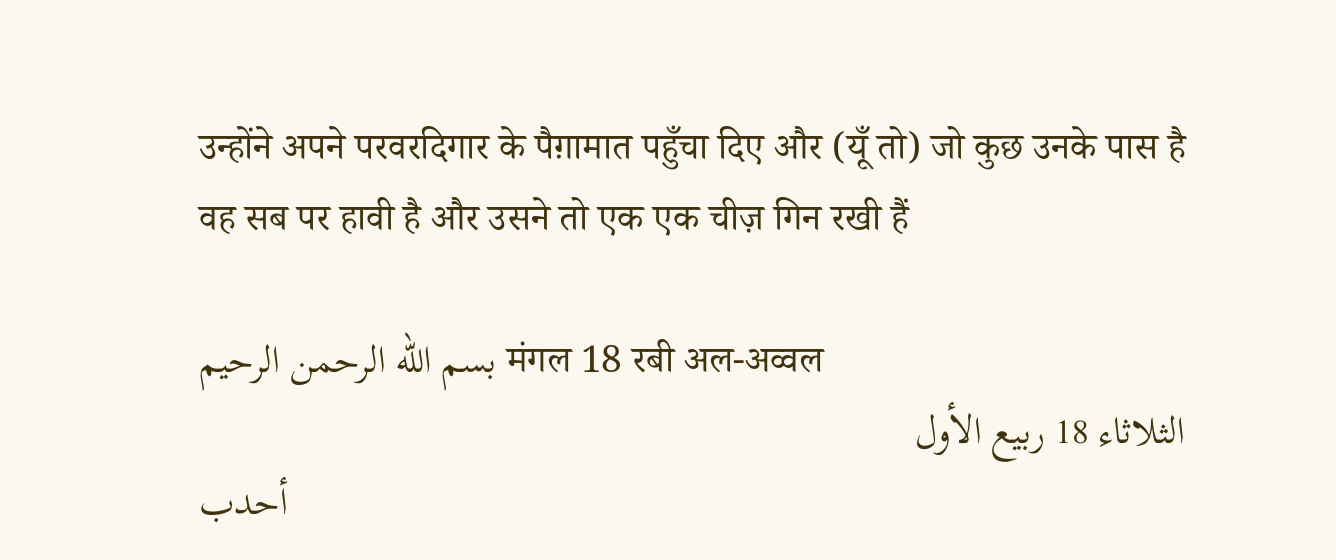उन्होंने अपने परवरदिगार के पैग़ामात पहुँचा दिए और (यूँ तो) जो कुछ उनके पास है वह सब पर हावी है और उसने तो एक एक चीज़ गिन रखी हैं

بسم الله الرحمن الرحيم मंगल 18 रबी अल-अव्वल
الثلاثاء 18 ربيع الأول
أحدب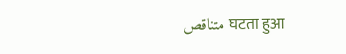متناقص घटता हुआ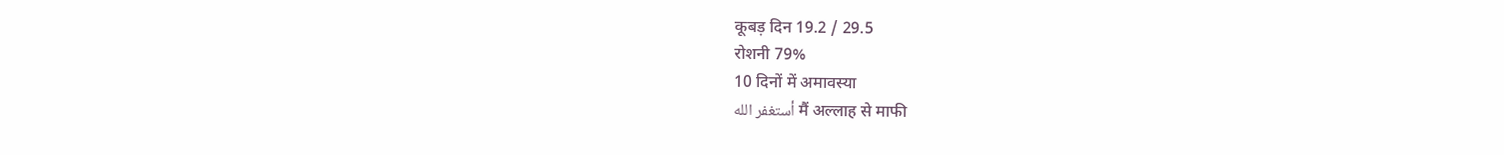कूबड़ दिन 19.2 / 29.5
रोशनी 79%
10 दिनों में अमावस्या
أستغفر الله मैं अल्लाह से माफी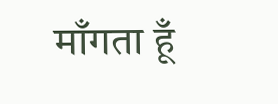माँगता हूँ